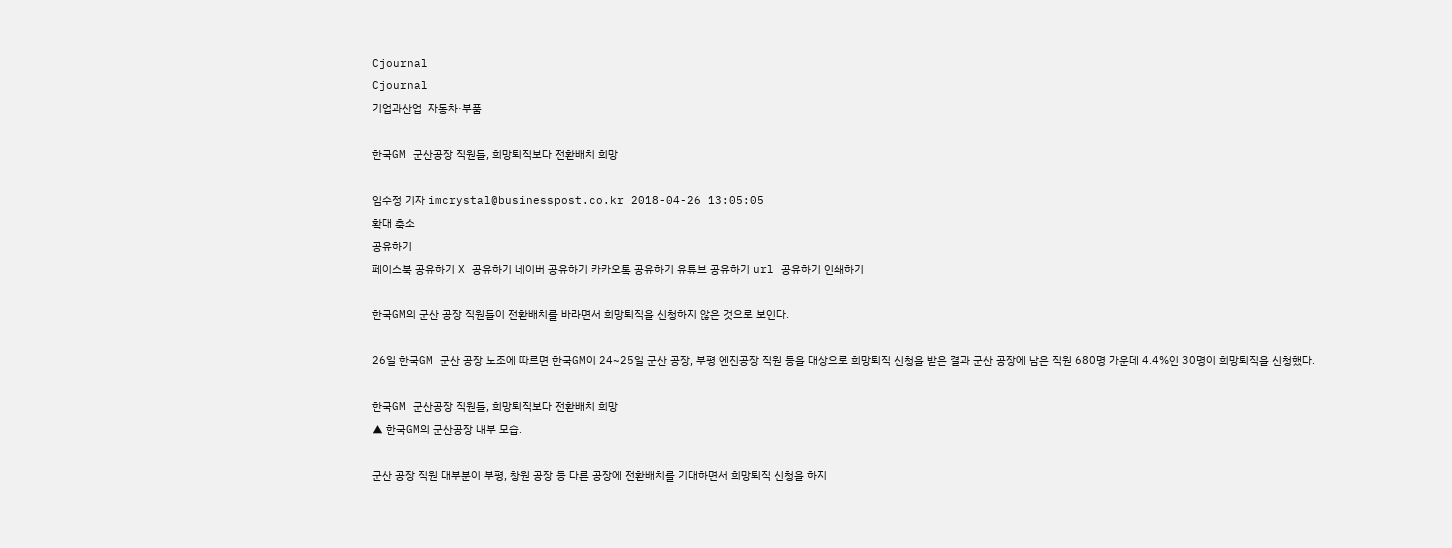Cjournal
Cjournal
기업과산업  자동차·부품

한국GM 군산공장 직원들, 희망퇴직보다 전환배치 희망

임수정 기자 imcrystal@businesspost.co.kr 2018-04-26 13:05:05
확대 축소
공유하기
페이스북 공유하기 X 공유하기 네이버 공유하기 카카오톡 공유하기 유튜브 공유하기 url 공유하기 인쇄하기

한국GM의 군산 공장 직원들이 전환배치를 바라면서 희망퇴직을 신청하지 않은 것으로 보인다.

26일 한국GM 군산 공장 노조에 따르면 한국GM이 24~25일 군산 공장, 부평 엔진공장 직원 등을 대상으로 희망퇴직 신청을 받은 결과 군산 공장에 남은 직원 680명 가운데 4.4%인 30명이 희망퇴직을 신청했다.

한국GM 군산공장 직원들, 희망퇴직보다 전환배치 희망
▲ 한국GM의 군산공장 내부 모습.

군산 공장 직원 대부분이 부평, 창원 공장 등 다른 공장에 전환배치를 기대하면서 희망퇴직 신청을 하지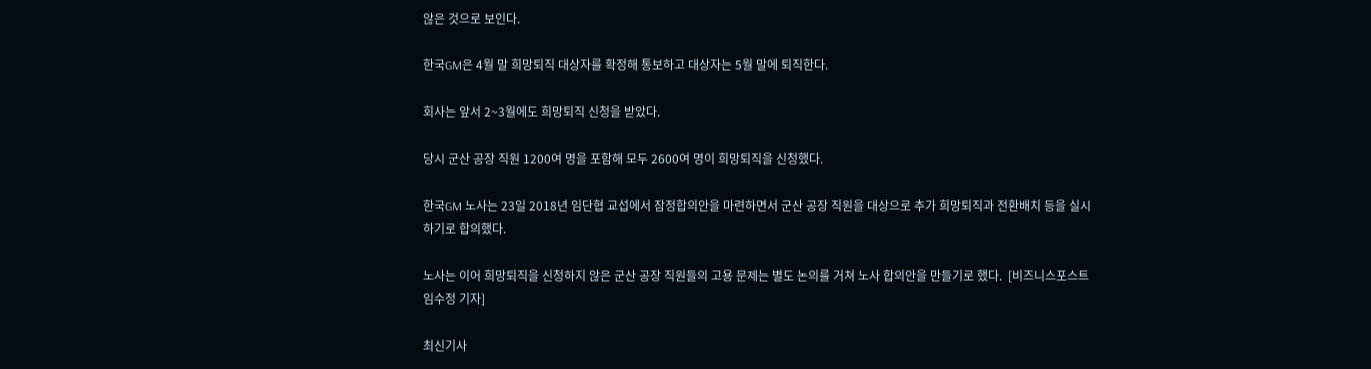않은 것으로 보인다.

한국GM은 4월 말 희망퇴직 대상자를 확정해 통보하고 대상자는 5월 말에 퇴직한다.

회사는 앞서 2~3월에도 희망퇴직 신청을 받았다.

당시 군산 공장 직원 1200여 명을 포함해 모두 2600여 명이 희망퇴직을 신청했다.

한국GM 노사는 23일 2018년 임단협 교섭에서 잠정합의안을 마련하면서 군산 공장 직원을 대상으로 추가 희망퇴직과 전환배치 등을 실시하기로 합의했다.

노사는 이어 희망퇴직을 신청하지 않은 군산 공장 직원들의 고용 문제는 별도 논의를 거쳐 노사 합의안을 만들기로 했다.  [비즈니스포스트 임수정 기자]

최신기사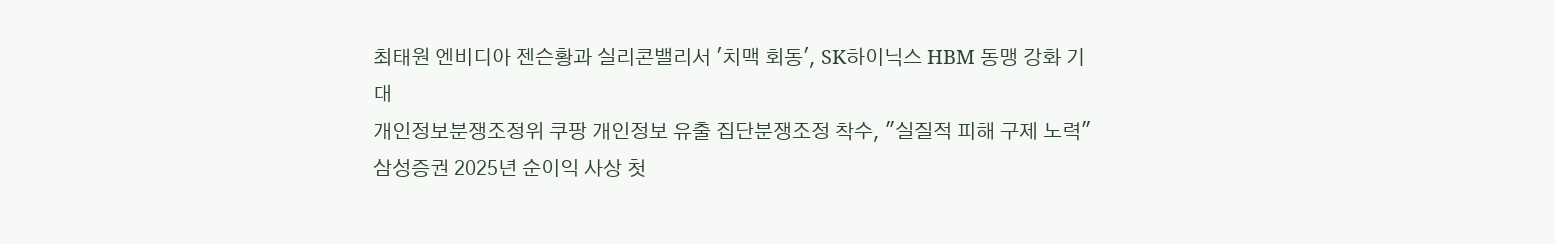최태원 엔비디아 젠슨황과 실리콘밸리서 '치맥 회동', SK하이닉스 HBM 동맹 강화 기대
개인정보분쟁조정위 쿠팡 개인정보 유출 집단분쟁조정 착수, "실질적 피해 구제 노력"
삼성증권 2025년 순이익 사상 첫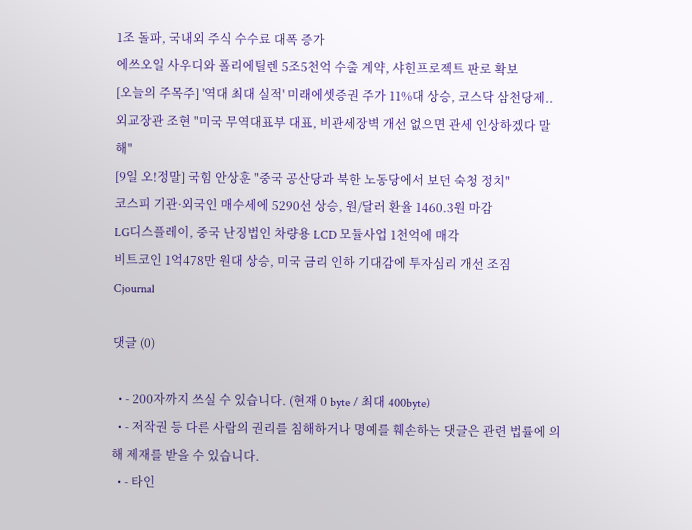1조 돌파, 국내외 주식 수수료 대폭 증가
에쓰오일 사우디와 폴리에틸렌 5조5천억 수출 계약, 샤힌프로젝트 판로 확보
[오늘의 주목주] '역대 최대 실적' 미래에셋증권 주가 11%대 상승, 코스닥 삼천당제..
외교장관 조현 "미국 무역대표부 대표, 비관세장벽 개선 없으면 관세 인상하겠다 말해"
[9일 오!정말] 국힘 안상훈 "중국 공산당과 북한 노동당에서 보던 숙청 정치"
코스피 기관·외국인 매수세에 5290선 상승, 원/달러 환율 1460.3원 마감
LG디스플레이, 중국 난징법인 차량용 LCD 모듈사업 1천억에 매각
비트코인 1억478만 원대 상승, 미국 금리 인하 기대감에 투자심리 개선 조짐
Cjournal

댓글 (0)

  • - 200자까지 쓰실 수 있습니다. (현재 0 byte / 최대 400byte)
  • - 저작권 등 다른 사람의 권리를 침해하거나 명예를 훼손하는 댓글은 관련 법률에 의해 제재를 받을 수 있습니다.
  • - 타인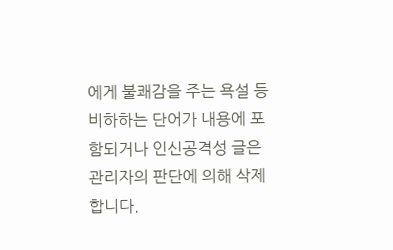에게 불쾌감을 주는 욕설 등 비하하는 단어가 내용에 포함되거나 인신공격성 글은 관리자의 판단에 의해 삭제 합니다.